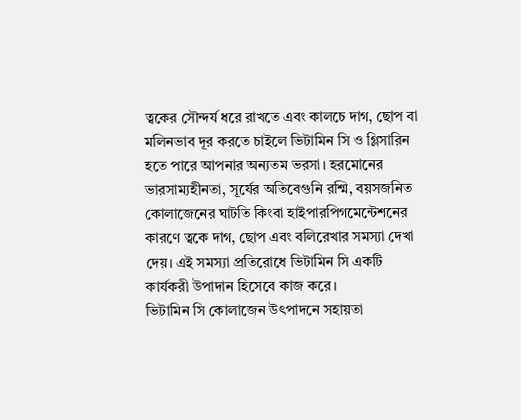ত্বকের সৌন্দর্য ধরে রাখতে এবং কালচে দাগ, ছোপ বা মলিনভাব দূর করতে চাইলে ভিটামিন সি ও গ্লিসারিন হতে পারে আপনার অন্যতম ভরসা। হরমোনের ভারসাম্যহীনতা, সূর্যের অতিবেগুনি রশ্মি, বয়সজনিত কোলাজেনের ঘাটতি কিংবা হাইপারপিগমেন্টেশনের কারণে ত্বকে দাগ, ছোপ এবং বলিরেখার সমস্যা দেখা দেয়। এই সমস্যা প্রতিরোধে ভিটামিন সি একটি কার্যকরী উপাদান হিসেবে কাজ করে।
ভিটামিন সি কোলাজেন উৎপাদনে সহায়তা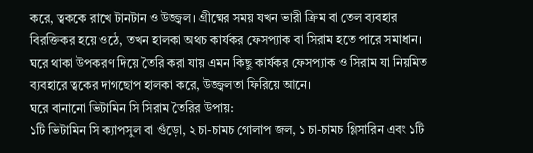করে, ত্বককে রাখে টানটান ও উজ্জ্বল। গ্রীষ্মের সময় যখন ভারী ক্রিম বা তেল ব্যবহার বিরক্তিকর হয়ে ওঠে, তখন হালকা অথচ কার্যকর ফেসপ্যাক বা সিরাম হতে পারে সমাধান। ঘরে থাকা উপকরণ দিয়ে তৈরি করা যায় এমন কিছু কার্যকর ফেসপ্যাক ও সিরাম যা নিয়মিত ব্যবহারে ত্বকের দাগছোপ হালকা করে, উজ্জ্বলতা ফিরিয়ে আনে।
ঘরে বানানো ভিটামিন সি সিরাম তৈরির উপায়:
১টি ভিটামিন সি ক্যাপসুল বা গুঁড়ো, ২ চা-চামচ গোলাপ জল, ১ চা-চামচ গ্লিসারিন এবং ১টি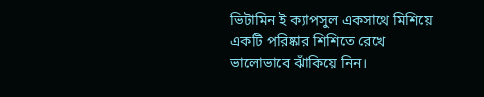ভিটামিন ই ক্যাপসুল একসাথে মিশিয়ে একটি পরিষ্কার শিশিতে রেখে ভালোভাবে ঝাঁকিয়ে নিন।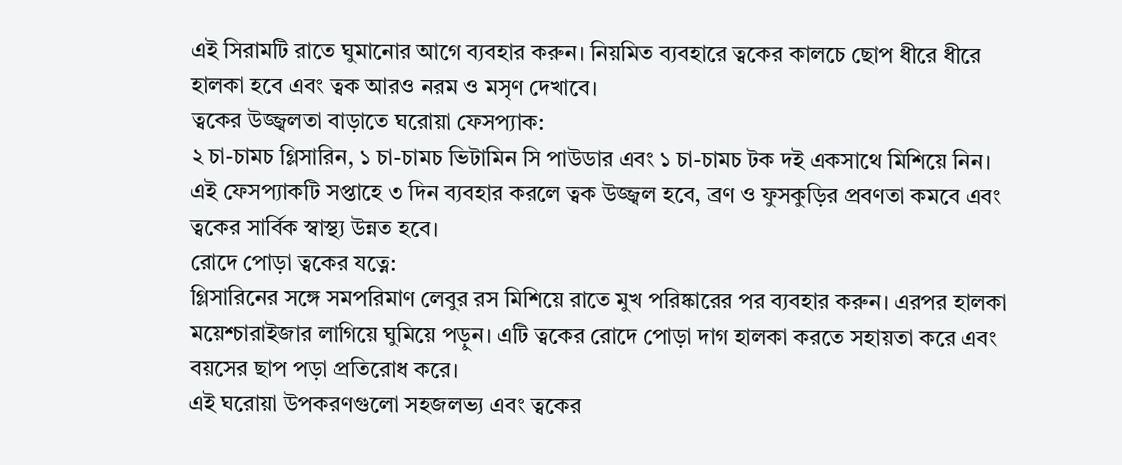এই সিরামটি রাতে ঘুমানোর আগে ব্যবহার করুন। নিয়মিত ব্যবহারে ত্বকের কালচে ছোপ ধীরে ধীরে হালকা হবে এবং ত্বক আরও নরম ও মসৃণ দেখাবে।
ত্বকের উজ্জ্বলতা বাড়াতে ঘরোয়া ফেসপ্যাক:
২ চা-চামচ গ্লিসারিন, ১ চা-চামচ ভিটামিন সি পাউডার এবং ১ চা-চামচ টক দই একসাথে মিশিয়ে নিন। এই ফেসপ্যাকটি সপ্তাহে ৩ দিন ব্যবহার করলে ত্বক উজ্জ্বল হবে, ব্রণ ও ফুসকুড়ির প্রবণতা কমবে এবং ত্বকের সার্বিক স্বাস্থ্য উন্নত হবে।
রোদে পোড়া ত্বকের যত্নে:
গ্লিসারিনের সঙ্গে সমপরিমাণ লেবুর রস মিশিয়ে রাতে মুখ পরিষ্কারের পর ব্যবহার করুন। এরপর হালকা ময়েশ্চারাইজার লাগিয়ে ঘুমিয়ে পড়ুন। এটি ত্বকের রোদে পোড়া দাগ হালকা করতে সহায়তা করে এবং বয়সের ছাপ পড়া প্রতিরোধ করে।
এই ঘরোয়া উপকরণগুলো সহজলভ্য এবং ত্বকের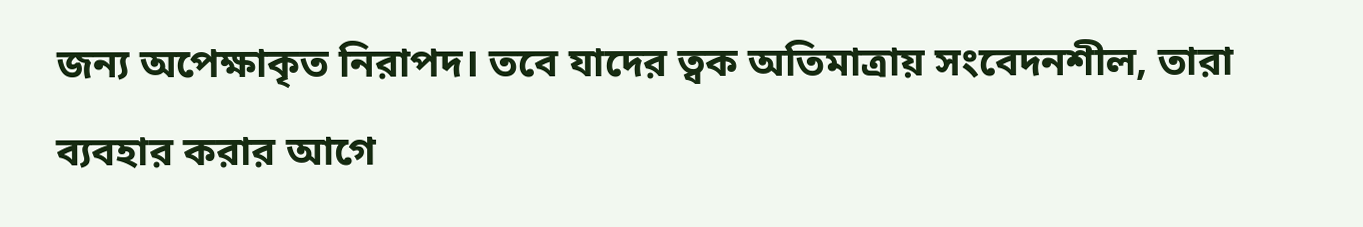জন্য অপেক্ষাকৃত নিরাপদ। তবে যাদের ত্বক অতিমাত্রায় সংবেদনশীল, তারা ব্যবহার করার আগে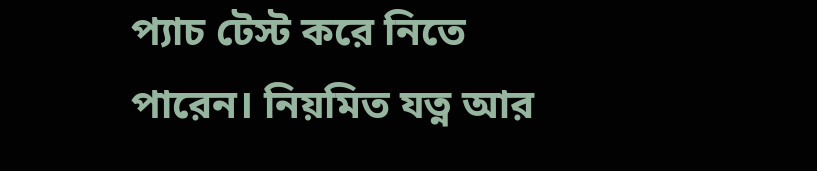প্যাচ টেস্ট করে নিতে পারেন। নিয়মিত যত্ন আর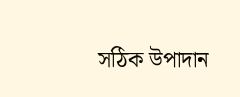সঠিক উপাদান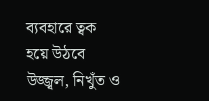ব্যবহারে ত্বক হয়ে উঠবে উজ্জ্বল, নিখুঁত ও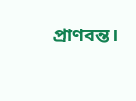প্রাণবন্ত।